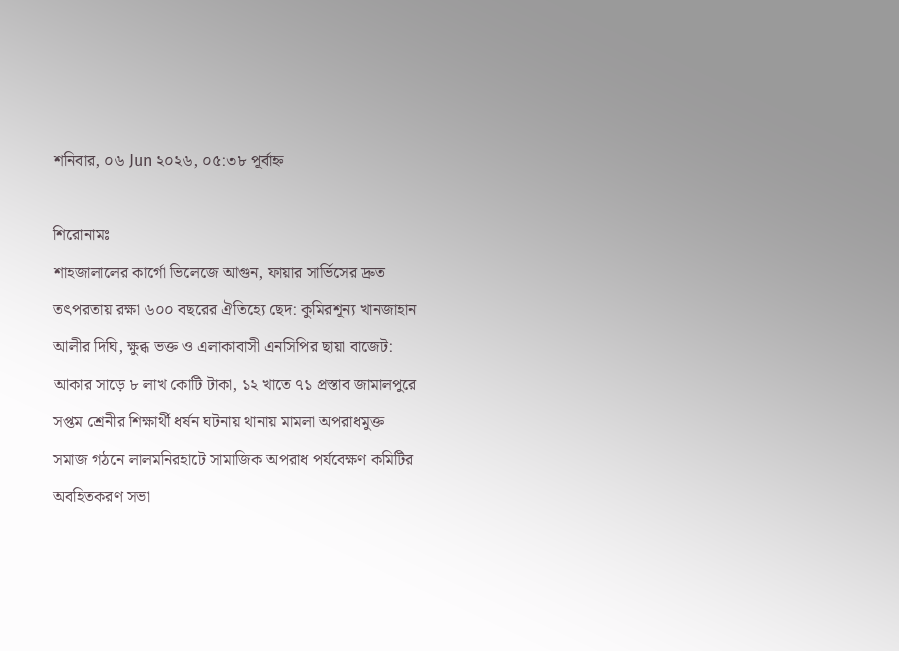শনিবার, ০৬ Jun ২০২৬, ০৫:৩৮ পূর্বাহ্ন

শিরোনামঃ
শাহজালালের কার্গো ভিলেজে আগুন, ফায়ার সার্ভিসের দ্রুত তৎপরতায় রক্ষা ৬০০ বছরের ঐতিহ্যে ছেদ: কুমিরশূন্য খানজাহান আলীর দিঘি, ক্ষুব্ধ ভক্ত ও এলাকাবাসী এনসিপির ছায়া বাজেট: আকার সাড়ে ৮ লাখ কোটি টাকা, ১২ খাতে ৭১ প্রস্তাব জামালপুরে সপ্তম শ্রেনীর শিক্ষার্থী ধর্ষন ঘটনায় থানায় মামলা অপরাধমুক্ত সমাজ গঠনে লালমনিরহাটে সামাজিক অপরাধ পর্যবেক্ষণ কমিটির অবহিতকরণ সভা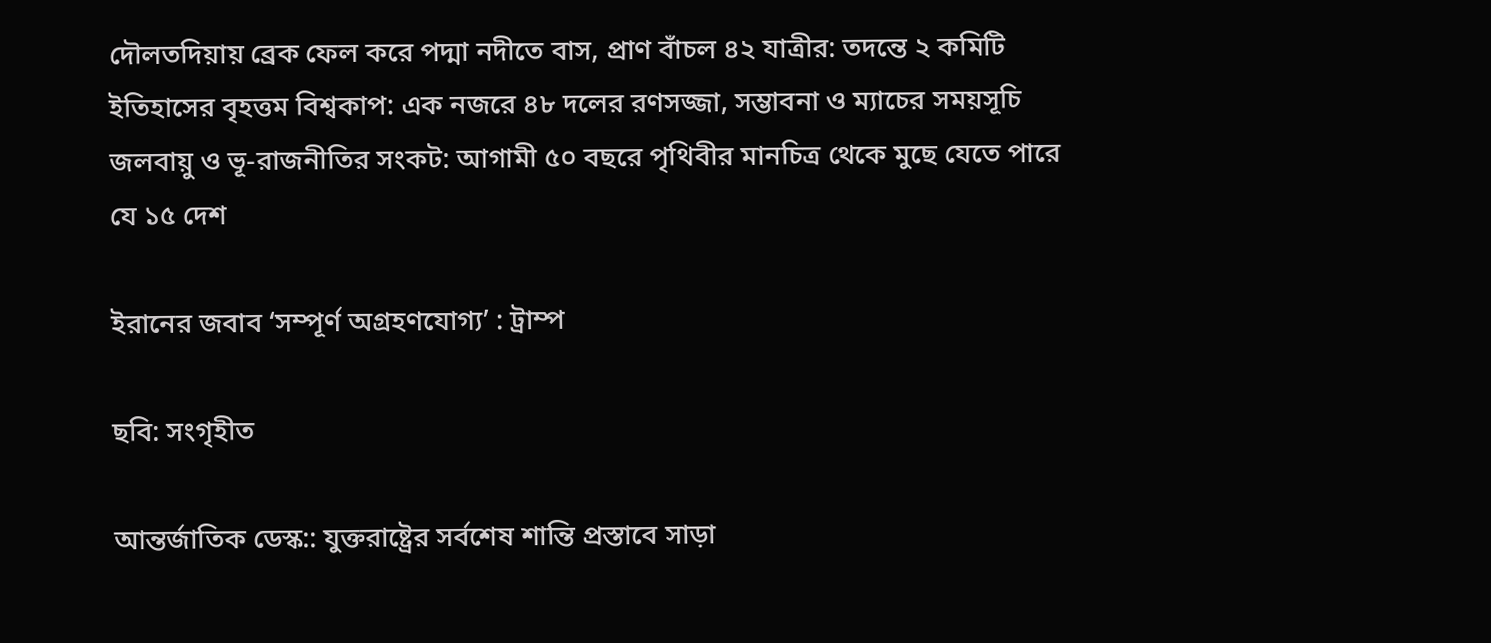দৌলতদিয়ায় ব্রেক ফেল করে পদ্মা নদীতে বাস, প্রাণ বাঁচল ৪২ যাত্রীর: তদন্তে ২ কমিটি ইতিহাসের বৃহত্তম বিশ্বকাপ: এক নজরে ৪৮ দলের রণসজ্জা, সম্ভাবনা ও ম্যাচের সময়সূচি জলবায়ু ও ভূ-রাজনীতির সংকট: আগামী ৫০ বছরে পৃথিবীর মানচিত্র থেকে মুছে যেতে পারে যে ১৫ দেশ

ইরানের জবাব ‘সম্পূর্ণ অগ্রহণযোগ্য’ : ট্রাম্প

ছবি: সংগৃহীত

আন্তর্জাতিক ডেস্ক:: যুক্তরাষ্ট্রের সর্বশেষ শান্তি প্রস্তাবে সাড়া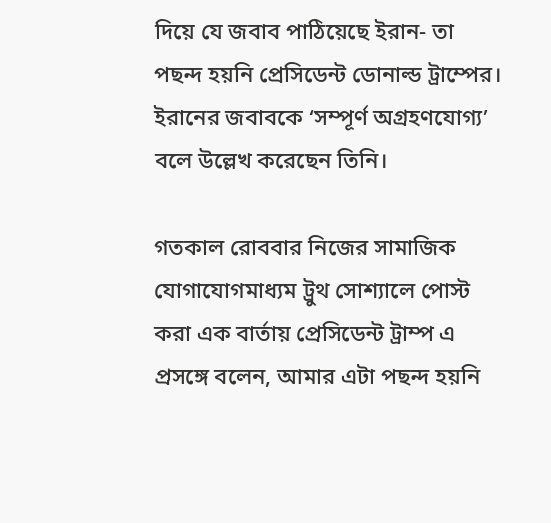দিয়ে যে জবাব পাঠিয়েছে ইরান- তা পছন্দ হয়নি প্রেসিডেন্ট ডোনাল্ড ট্রাম্পের। ইরানের জবাবকে ‘সম্পূর্ণ অগ্রহণযোগ্য’ বলে উল্লেখ করেছেন তিনি।

গতকাল রোববার নিজের সামাজিক যোগাযোগমাধ্যম ট্রুথ সোশ্যালে পোস্ট করা এক বার্তায় প্রেসিডেন্ট ট্রাম্প এ প্রসঙ্গে বলেন, আমার এটা পছন্দ হয়নি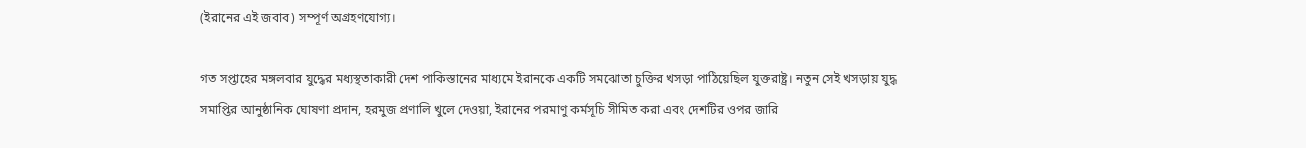(ইরানের এই জবাব) সম্পূর্ণ অগ্রহণযোগ্য।

গত সপ্তাহের মঙ্গলবার যুদ্ধের মধ্যস্থতাকারী দেশ পাকিস্তানের মাধ্যমে ইরানকে একটি সমঝোতা চুক্তির খসড়া পাঠিয়েছিল যুক্তরাষ্ট্র। নতুন সেই খসড়ায় যুদ্ধ সমাপ্তির আনুষ্ঠানিক ঘোষণা প্রদান, হরমুজ প্রণালি খুলে দেওয়া, ইরানের পরমাণু কর্মসূচি সীমিত করা এবং দেশটির ওপর জারি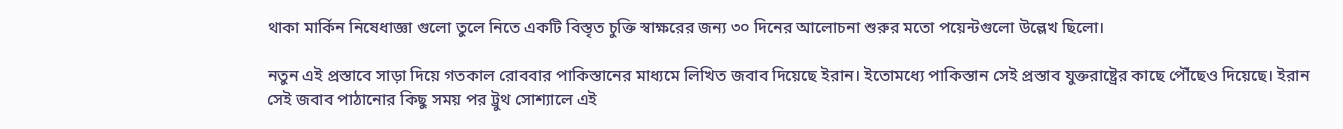থাকা মার্কিন নিষেধাজ্ঞা গুলো তুলে নিতে একটি বিস্তৃত চুক্তি স্বাক্ষরের জন্য ৩০ দিনের আলোচনা শুরুর মতো পয়েন্টগুলো উল্লেখ ছিলো।

নতুন এই প্রস্তাবে সাড়া দিয়ে গতকাল রোববার পাকিস্তানের মাধ্যমে লিখিত জবাব দিয়েছে ইরান। ইতোমধ্যে পাকিস্তান সেই প্রস্তাব যুক্তরাষ্ট্রের কাছে পৌঁছেও দিয়েছে। ইরান সেই জবাব পাঠানোর কিছু সময় পর ট্রুথ সোশ্যালে এই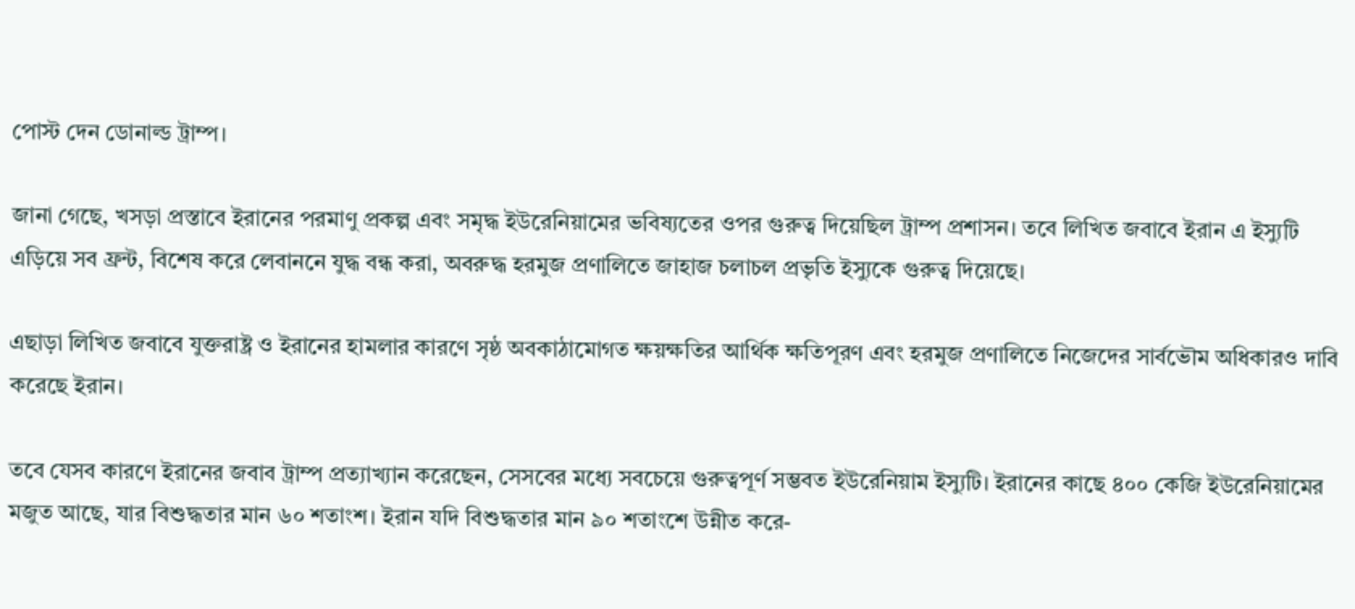পোস্ট দেন ডোনাল্ড ট্রাম্প।

জানা গেছে, খসড়া প্রস্তাবে ইরানের পরমাণু প্রকল্প এবং সমৃদ্ধ ইউরেনিয়ামের ভবিষ্যতের ওপর গুরুত্ব দিয়েছিল ট্রাম্প প্রশাসন। তবে লিখিত জবাবে ইরান এ ইস্যুটি এড়িয়ে সব ফ্রন্ট, বিশেষ করে লেবাননে যুদ্ধ বন্ধ করা, অবরুদ্ধ হরমুজ প্রণালিতে জাহাজ চলাচল প্রভৃতি ইস্যুকে গুরুত্ব দিয়েছে।

এছাড়া লিখিত জবাবে যুক্তরাষ্ট্র ও ইরানের হামলার কারণে সৃষ্ঠ অবকাঠামোগত ক্ষয়ক্ষতির আর্থিক ক্ষতিপূরণ এবং হরমুজ প্রণালিতে নিজেদের সার্বভৌম অধিকারও দাবি করেছে ইরান।

তবে যেসব কারণে ইরানের জবাব ট্রাম্প প্রত্যাখ্যান করেছেন, সেসবের মধ্যে সবচেয়ে গুরুত্বপূর্ণ সম্ভবত ইউরেনিয়াম ইস্যুটি। ইরানের কাছে ৪০০ কেজি ইউরেনিয়ামের মজুত আছে, যার বিশুদ্ধতার মান ৬০ শতাংশ। ইরান যদি বিশুদ্ধতার মান ৯০ শতাংশে উন্নীত করে-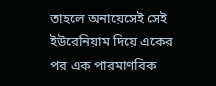তাহলে অনায়েসেই সেই ইউরেনিয়াম দিয়ে একের পর এক পারমাণবিক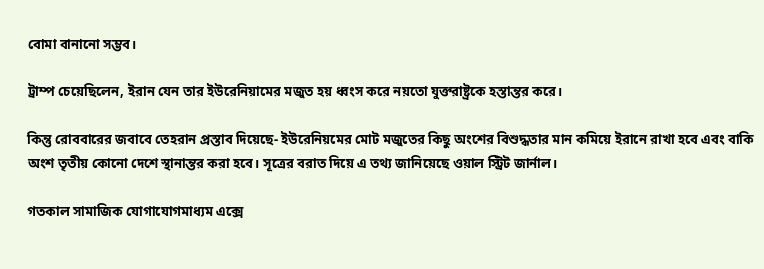বোমা বানানো সম্ভব।

ট্রাম্প চেয়েছিলেন, ইরান যেন তার ইউরেনিয়ামের মজুত হয় ধ্বংস করে নয়তো যুক্তরাষ্ট্রকে হস্তান্তর করে।

কিন্তু রোববারের জবাবে তেহরান প্রস্তাব দিয়েছে- ইউরেনিয়মের মোট মজুতের কিছু অংশের বিশুদ্ধতার মান কমিয়ে ইরানে রাখা হবে এবং বাকি অংশ তৃতীয় কোনো দেশে স্থানান্তর করা হবে। সূত্রের বরাত দিয়ে এ তথ্য জানিয়েছে ওয়াল স্ট্রিট জার্নাল।

গতকাল সামাজিক যোগাযোগমাধ্যম এক্সে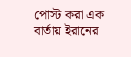পোস্ট করা এক বার্তায় ইরানের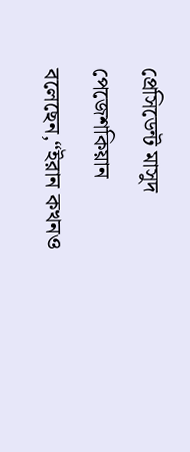প্রেসিডেন্ট মাসুদ পেজেশকিয়ান বলেছেন,“ইরান কখনও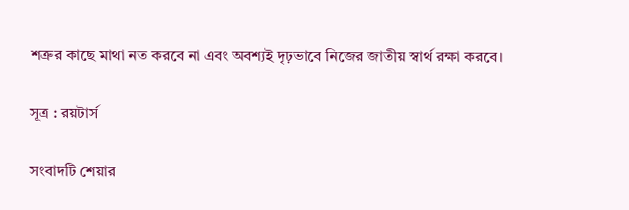শত্রুর কাছে মাথা নত করবে না এবং অবশ্যই দৃঢ়ভাবে নিজের জাতীয় স্বার্থ রক্ষা করবে।

সূত্র : রয়টার্স

সংবাদটি শেয়ার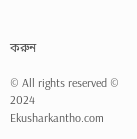করুন

© All rights reserved © 2024  Ekusharkantho.com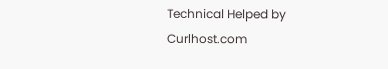Technical Helped by Curlhost.com